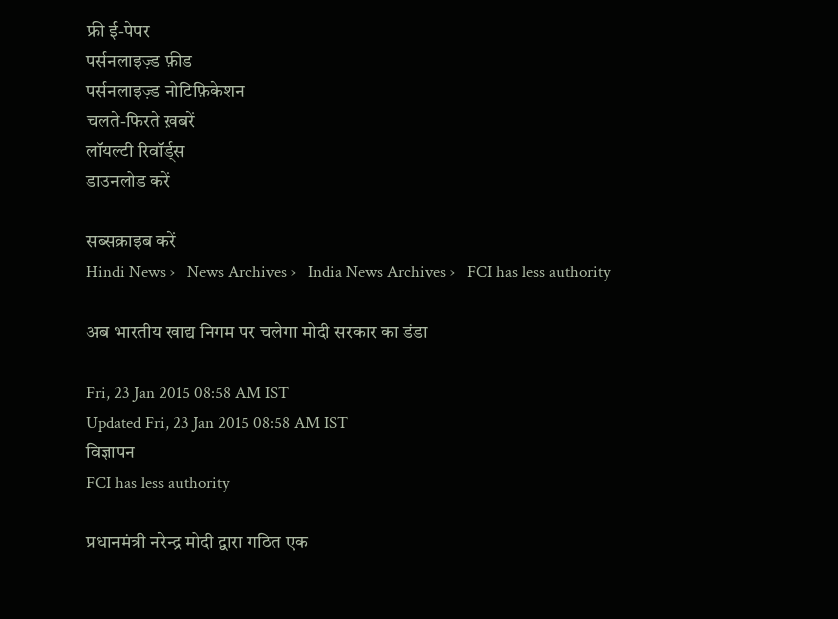फ्री ई-पेपर
पर्सनलाइज़्ड फ़ीड
पर्सनलाइज़्ड नोटिफ़िकेशन
चलते-फिरते ख़बरें
लॉयल्टी रिवॉर्ड्स
डाउनलोड करें

सब्सक्राइब करें
Hindi News ›   News Archives ›   India News Archives ›   FCI has less authority

अब भारतीय खाद्य निगम पर चलेगा मोदी सरकार का डंडा

Fri, 23 Jan 2015 08:58 AM IST
Updated Fri, 23 Jan 2015 08:58 AM IST
विज्ञापन
FCI has less authority

प्रधानमंत्री नरेन्द्र मोदी द्वारा गठित एक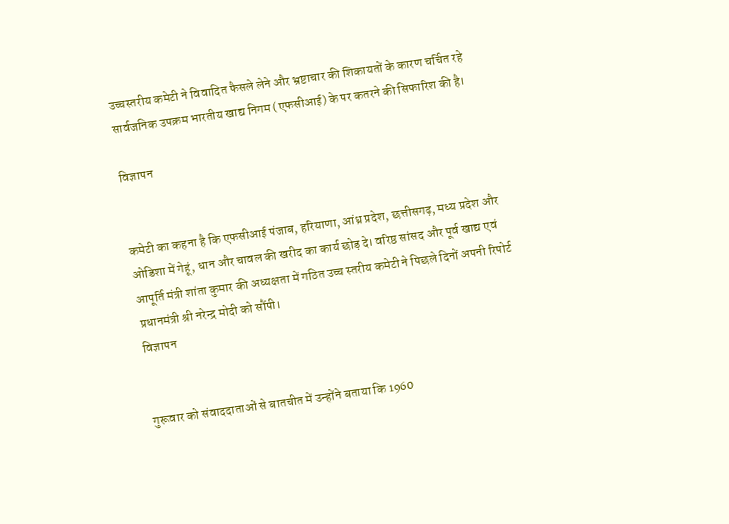उच्चस्तरीय कमेटी ने विवादित फैसले लेने और भ्रष्टाचार की शिकायतों के कारण चर्चित रहे सार्वजनिक उपक्रम भारतीय खाद्य निगम (एफसीआई) के पर कतरने की सिफारिश की है।

विज्ञापन


कमेटी का कहना है कि एफसीआई पंजाब, हरियाणा, आंध्र प्रदेश, छत्तीसगढ़, मध्य प्रदेश और ओडिशा में गेहूं, धान और चावल की खरीद का कार्य छोड़ दे। वरिष्ठ सांसद और पूर्व खाद्य एवं आपूर्ति मंत्री शांता कुमार की अध्यक्षता में गठित उच्च स्तरीय कमेटी ने पिछले दिनों अपनी रिपोर्ट प्रधानमंत्री श्री नरेन्द्र मोदी को सौंपी।
विज्ञापन


गुरूवार को संवाददाताओं से बातचीत में उन्होंने बताया कि 1960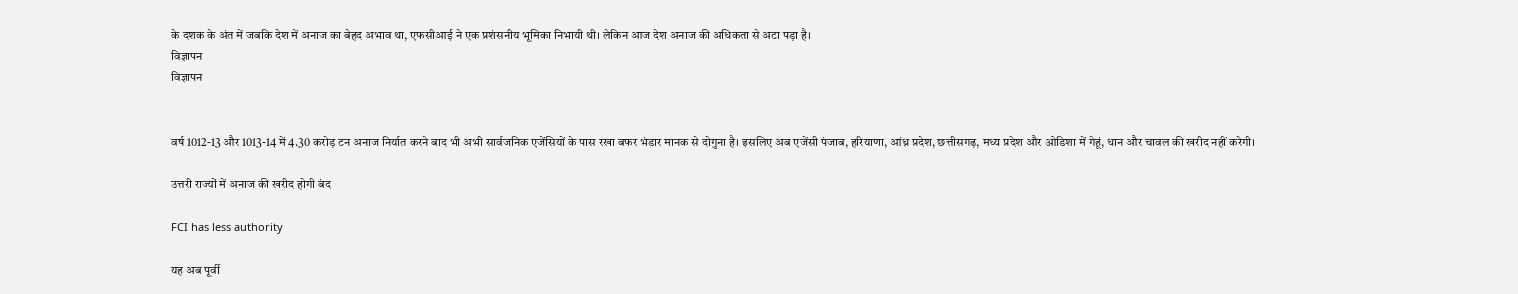के दशक के अंत में जबकि देश में अनाज का बेहद अभाव था, एफसीआई ने एक प्रशंसनीय भूमिका निभायी थी। लेकिन आज देश अनाज की अधिकता से अटा पड़ा है।
विज्ञापन
विज्ञापन


वर्ष 1012-13 और 1013-14 में 4.30 करोड़ टन अनाज निर्यात करने बाद भी अभी सार्वजनिक एजेंसियों के पास रखा बफर भंडार मानक से दोगुना है। इसलिए अब एजेंसी पंजाब, हरियाणा, आंध्र प्रदेश, छत्तीसगढ़, मध्य प्रदेश और ओडिशा में गेहूं, धान और चावल की खरीद नहीं करेगी।

उत्तरी राज्यों में अनाज की खरीद होगी बंद

FCI has less authority

यह अब पूर्वी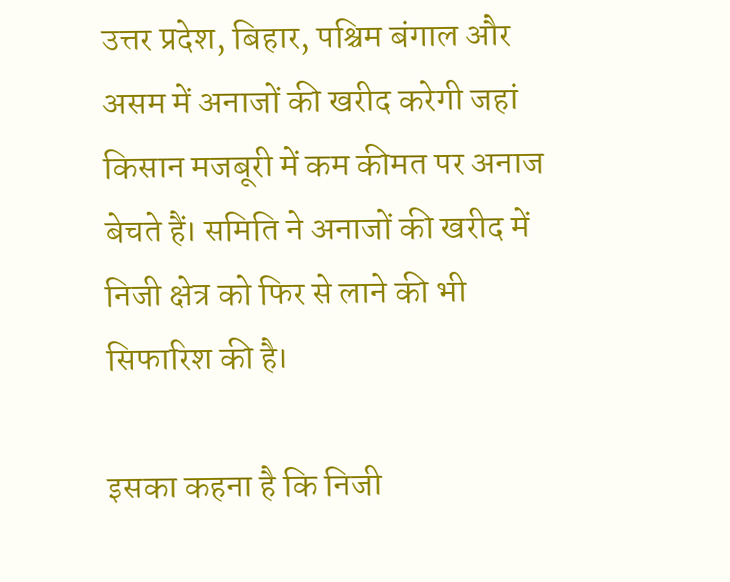उत्तर प्रदेश, बिहार, पश्चिम बंगाल और असम में अनाजों की खरीद करेगी जहां किसान मजबूरी में कम कीमत पर अनाज बेचते हैं। समिति ने अनाजों की खरीद में निजी क्षेत्र को फिर से लाने की भी सिफारिश की है।

इसका कहना है कि निजी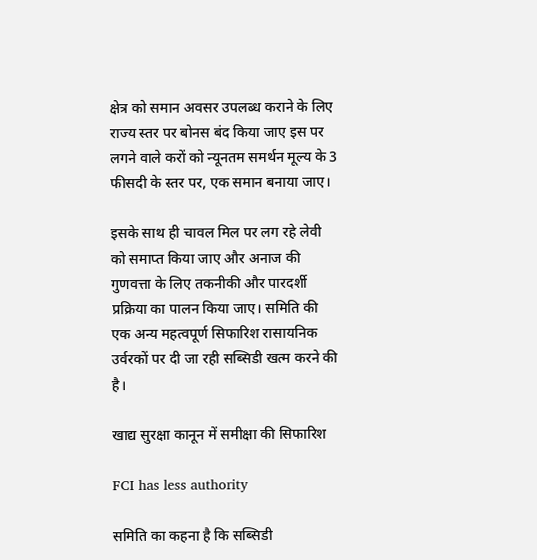क्षेत्र को समान अवसर उपलब्ध कराने के लिए राज्य स्तर पर बोनस बंद किया जाए इस पर लगने वाले करों को न्यूनतम समर्थन मूल्य के 3 फीसदी के स्तर पर, एक समान बनाया जाए।

इसके साथ ही चावल मिल पर लग रहे लेवी को समाप्त किया जाए और अनाज की गुणवत्ता के लिए तकनीकी और पारदर्शी प्रक्रिया का पालन किया जाए। समिति की एक अन्य महत्वपूर्ण सिफारिश रासायनिक उर्वरकों पर दी जा रही सब्सिडी खत्म करने की है।

खाद्य सुरक्षा कानून में समीक्षा की सिफारिश

FCI has less authority

समिति का कहना है कि सब्सिडी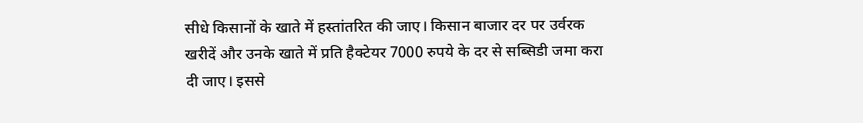सीधे किसानों के खाते में हस्तांतरित की जाए। किसान बाजार दर पर उर्वरक खरीदें और उनके खाते में प्रति हैक्टेयर 7000 रुपये के दर से सब्सिडी जमा करा दी जाए। इससे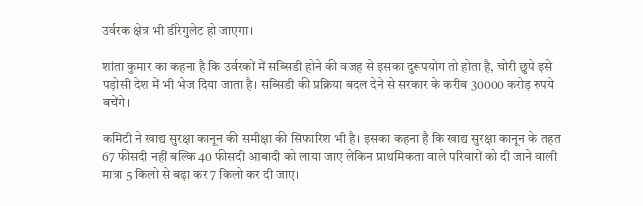उर्वरक क्षेत्र भी डीरेगुलेट हो जाएगा।

शांता कुमार का कहना है कि उर्वरकों में सब्सिडी होने की वजह से इसका दुरूपयोग तो होता है, चोरी छुपे इसे पड़ोसी देश में भी भेज दिया जाता है। सब्सिडी की प्रक्रिया बदल देने से सरकार के करीब 30000 करोड़ रुपये बचेंगे।

कमिटी ने खाद्य सुरक्षा कानून की समीक्षा की सिफारिश भी है। इसका कहना है कि खाद्य सुरक्षा कानून के तहत 67 फीसदी नहीं बल्कि 40 फीसदी आबादी को लाया जाए लेकिन प्राथमिकता वाले परिवारों को दी जाने वाली मात्रा 5 किलो से बढ़ा कर 7 किलो कर दी जाए।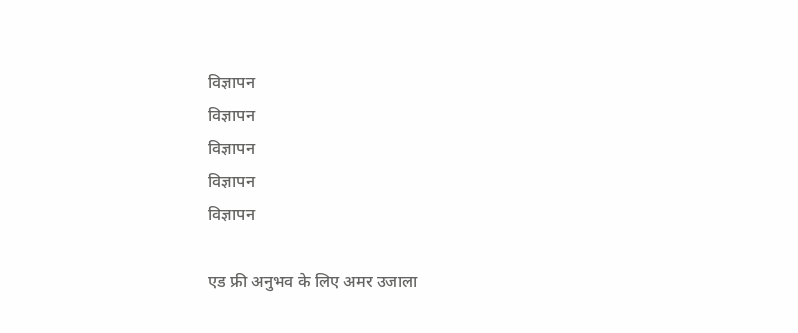विज्ञापन
विज्ञापन
विज्ञापन
विज्ञापन
विज्ञापन

एड फ्री अनुभव के लिए अमर उजाला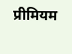प्रीमियम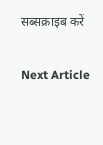सब्सक्राइब करें

Next Article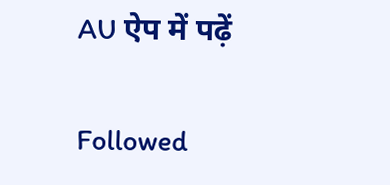AU ऐप में पढ़ें

Followed